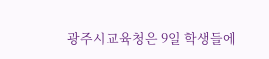광주시교육청은 9일 학생들에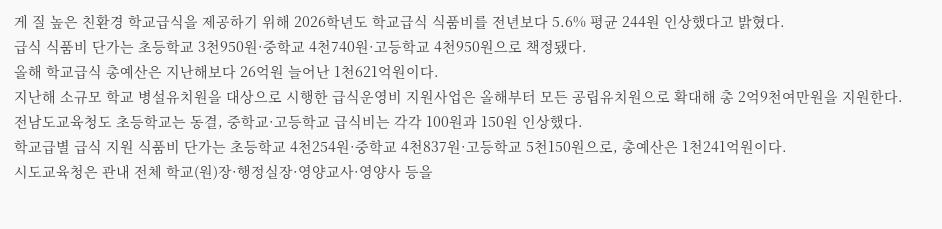게 질 높은 친환경 학교급식을 제공하기 위해 2026학년도 학교급식 식품비를 전년보다 5.6% 평균 244원 인상했다고 밝혔다.
급식 식품비 단가는 초등학교 3천950원·중학교 4천740원·고등학교 4천950원으로 책정됐다.
올해 학교급식 총예산은 지난해보다 26억원 늘어난 1천621억원이다.
지난해 소규모 학교 병설유치원을 대상으로 시행한 급식운영비 지원사업은 올해부터 모든 공립유치원으로 확대해 총 2억9천여만원을 지원한다.
전남도교육청도 초등학교는 동결, 중학교·고등학교 급식비는 각각 100원과 150원 인상했다.
학교급별 급식 지원 식품비 단가는 초등학교 4천254원·중학교 4천837원·고등학교 5천150원으로, 총예산은 1천241억원이다.
시도교육청은 관내 전체 학교(원)장·행정실장·영양교사·영양사 등을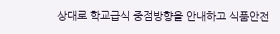상대로 학교급식 중점방향을 안내하고 식품안전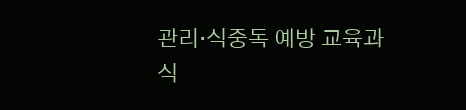관리·식중독 예방 교육과 식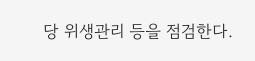당 위생관리 등을 점검한다.